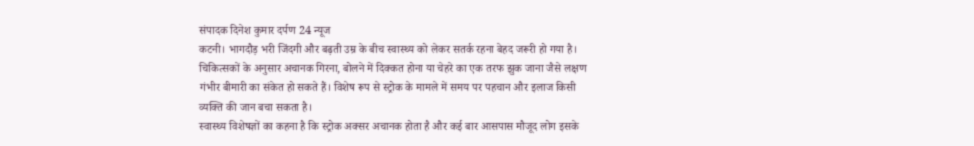संपादक दिनेश कुमार दर्पण 24 न्यूज
कटनी। भागदौड़ भरी जिंदगी और बढ़ती उम्र के बीच स्वास्थ्य को लेकर सतर्क रहना बेहद जरूरी हो गया है। चिकित्सकों के अनुसार अचानक गिरना, बोलने में दिक्कत होना या चेहरे का एक तरफ झुक जाना जैसे लक्षण गंभीर बीमारी का संकेत हो सकते हैं। विशेष रूप से स्ट्रोक के मामले में समय पर पहचान और इलाज किसी व्यक्ति की जान बचा सकता है।
स्वास्थ्य विशेषज्ञों का कहना है कि स्ट्रोक अक्सर अचानक होता है और कई बार आसपास मौजूद लोग इसके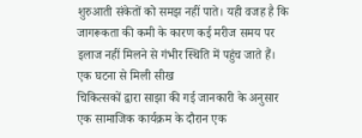शुरुआती संकेतों को समझ नहीं पाते। यही वजह है कि जागरूकता की कमी के कारण कई मरीज समय पर इलाज नहीं मिलने से गंभीर स्थिति में पहुंच जाते हैं।
एक घटना से मिली सीख
चिकित्सकों द्वारा साझा की गई जानकारी के अनुसार एक सामाजिक कार्यक्रम के दौरान एक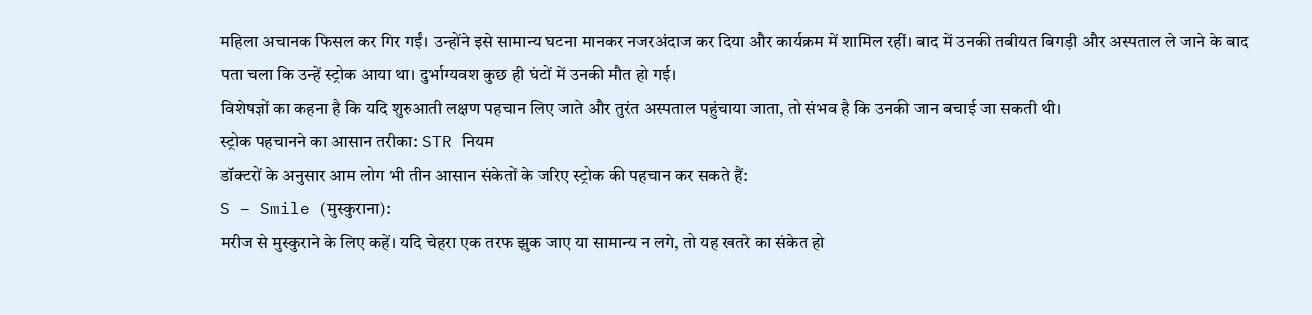महिला अचानक फिसल कर गिर गईं। उन्होंने इसे सामान्य घटना मानकर नजरअंदाज कर दिया और कार्यक्रम में शामिल रहीं। बाद में उनकी तबीयत बिगड़ी और अस्पताल ले जाने के बाद पता चला कि उन्हें स्ट्रोक आया था। दुर्भाग्यवश कुछ ही घंटों में उनकी मौत हो गई।
विशेषज्ञों का कहना है कि यदि शुरुआती लक्षण पहचान लिए जाते और तुरंत अस्पताल पहुंचाया जाता, तो संभव है कि उनकी जान बचाई जा सकती थी।
स्ट्रोक पहचानने का आसान तरीका: STR नियम
डॉक्टरों के अनुसार आम लोग भी तीन आसान संकेतों के जरिए स्ट्रोक की पहचान कर सकते हैं:
S – Smile (मुस्कुराना):
मरीज से मुस्कुराने के लिए कहें। यदि चेहरा एक तरफ झुक जाए या सामान्य न लगे, तो यह खतरे का संकेत हो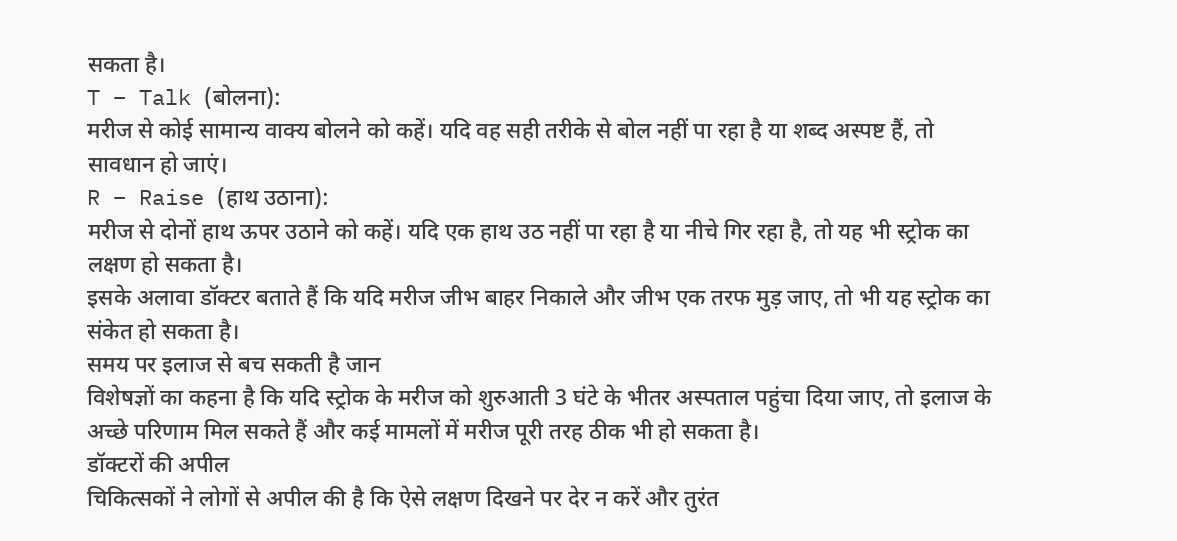सकता है।
T – Talk (बोलना):
मरीज से कोई सामान्य वाक्य बोलने को कहें। यदि वह सही तरीके से बोल नहीं पा रहा है या शब्द अस्पष्ट हैं, तो सावधान हो जाएं।
R – Raise (हाथ उठाना):
मरीज से दोनों हाथ ऊपर उठाने को कहें। यदि एक हाथ उठ नहीं पा रहा है या नीचे गिर रहा है, तो यह भी स्ट्रोक का लक्षण हो सकता है।
इसके अलावा डॉक्टर बताते हैं कि यदि मरीज जीभ बाहर निकाले और जीभ एक तरफ मुड़ जाए, तो भी यह स्ट्रोक का संकेत हो सकता है।
समय पर इलाज से बच सकती है जान
विशेषज्ञों का कहना है कि यदि स्ट्रोक के मरीज को शुरुआती 3 घंटे के भीतर अस्पताल पहुंचा दिया जाए, तो इलाज के अच्छे परिणाम मिल सकते हैं और कई मामलों में मरीज पूरी तरह ठीक भी हो सकता है।
डॉक्टरों की अपील
चिकित्सकों ने लोगों से अपील की है कि ऐसे लक्षण दिखने पर देर न करें और तुरंत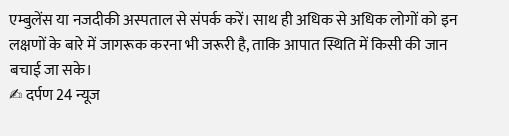एम्बुलेंस या नजदीकी अस्पताल से संपर्क करें। साथ ही अधिक से अधिक लोगों को इन लक्षणों के बारे में जागरूक करना भी जरूरी है, ताकि आपात स्थिति में किसी की जान बचाई जा सके।
✍ दर्पण 24 न्यूज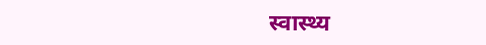स्वास्थ्य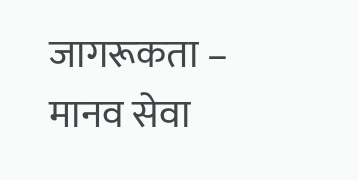जागरूकता – मानव सेवा